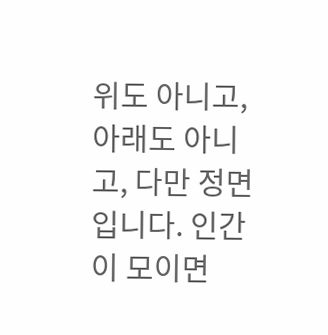위도 아니고, 아래도 아니고, 다만 정면입니다. 인간이 모이면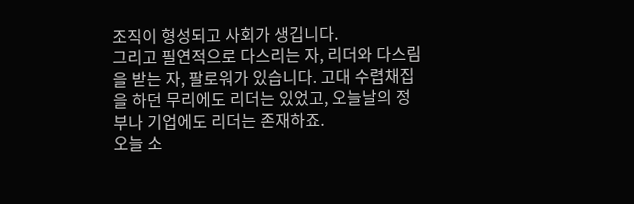조직이 형성되고 사회가 생깁니다.
그리고 필연적으로 다스리는 자, 리더와 다스림을 받는 자, 팔로워가 있습니다. 고대 수렵채집을 하던 무리에도 리더는 있었고, 오늘날의 정부나 기업에도 리더는 존재하죠.
오늘 소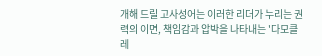개해 드릴 고사성어는 이러한 리더가 누리는 권력의 이면, 책임감과 압박을 나타내는 '다모클레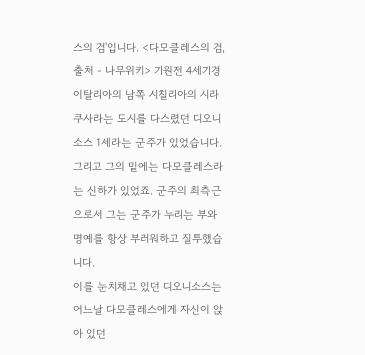스의 검'입니다. <다모클레스의 검, 출처 - 나무위키> 기원전 4세기경 이탈리아의 남쪽 시칠리아의 시라쿠사라는 도시를 다스렸던 디오니소스 1세라는 군주가 있었습니다.
그리고 그의 밑에는 다모클레스라는 신하가 있었죠. 군주의 최측근으로서 그는 군주가 누리는 부와 명예를 항상 부러워하고 질투했습니다.
이를 눈치채고 있던 디오니소스는 어느날 다모클레스에게 자신이 앉아 있던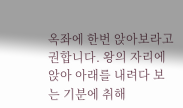옥좌에 한번 앉아보라고 권합니다. 왕의 자리에 앉아 아래를 내려다 보는 기분에 취해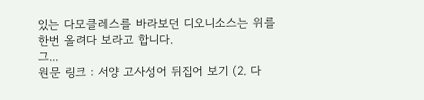있는 다모클레스를 바라보던 디오니소스는 위를 한번 올려다 보라고 합니다.
그...
원문 링크 : 서양 고사성어 뒤집어 보기 (2. 다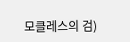모클레스의 검)